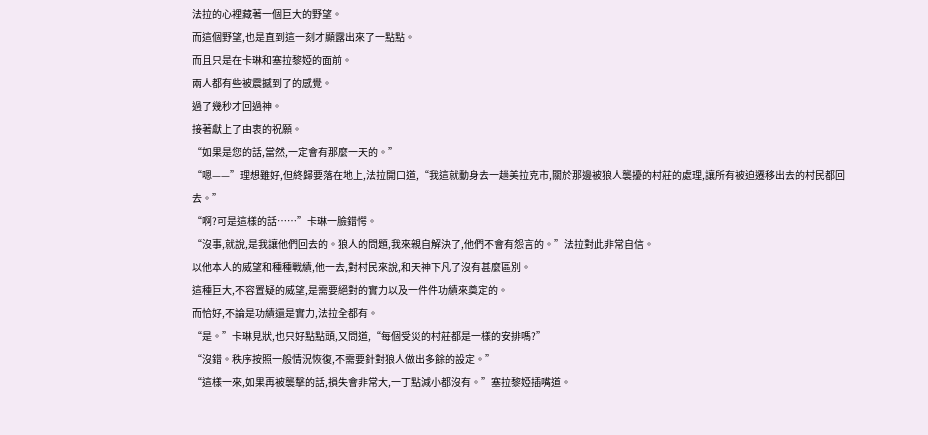法拉的心裡藏著一個巨大的野望。
而這個野望,也是直到這一刻才顯露出來了一點點。
而且只是在卡琳和塞拉黎婭的面前。
兩人都有些被震撼到了的感覺。
過了幾秒才回過神。
接著獻上了由衷的祝願。
“如果是您的話,當然,一定會有那麼一天的。”
“嗯——”理想雖好,但終歸要落在地上,法拉開口道,“我這就動身去一趟美拉克市,關於那邊被狼人襲擾的村莊的處理,讓所有被迫遷移出去的村民都回去。”
“啊?可是這樣的話……”卡琳一臉錯愕。
“沒事,就說,是我讓他們回去的。狼人的問題,我來親自解決了,他們不會有怨言的。”法拉對此非常自信。
以他本人的威望和種種戰績,他一去,對村民來說,和天神下凡了沒有甚麼區別。
這種巨大,不容置疑的威望,是需要絕對的實力以及一件件功績來奠定的。
而恰好,不論是功績還是實力,法拉全都有。
“是。”卡琳見狀,也只好點點頭,又問道,“每個受災的村莊都是一樣的安排嗎?”
“沒錯。秩序按照一般情況恢復,不需要針對狼人做出多餘的設定。”
“這樣一來,如果再被襲擊的話,損失會非常大,一丁點減小都沒有。”塞拉黎婭插嘴道。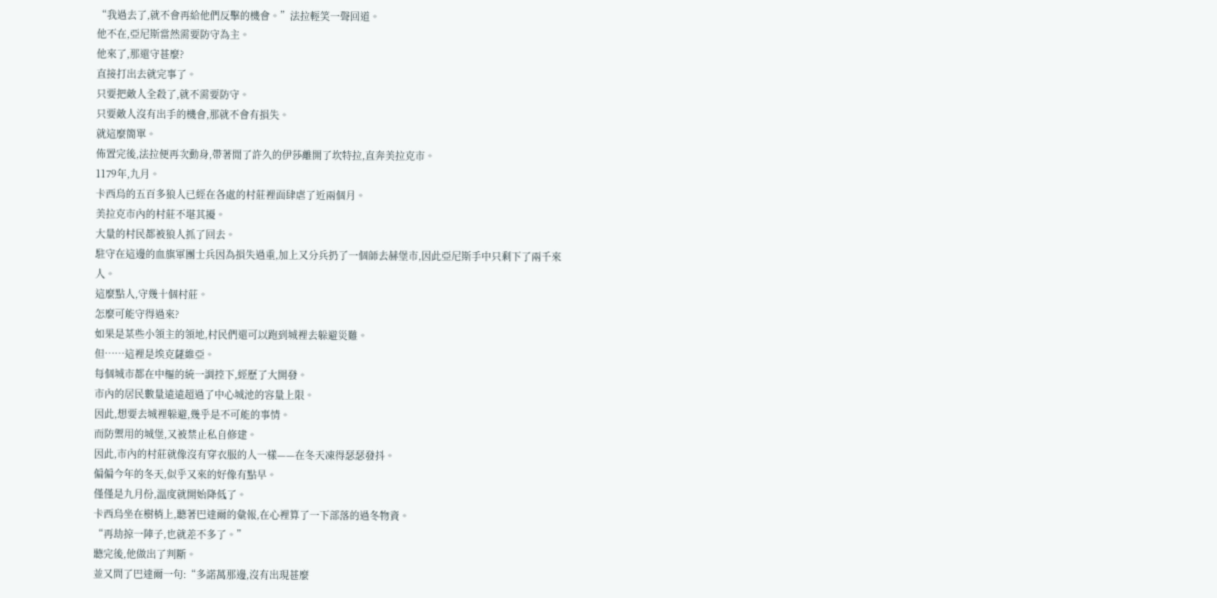“我過去了,就不會再給他們反擊的機會。”法拉輕笑一聲回道。
他不在,亞尼斯當然需要防守為主。
他來了,那還守甚麼?
直接打出去就完事了。
只要把敵人全殺了,就不需要防守。
只要敵人沒有出手的機會,那就不會有損失。
就這麼簡單。
佈置完後,法拉便再次動身,帶著閒了許久的伊莎離開了坎特拉,直奔美拉克市。
1179年,九月。
卡西烏的五百多狼人已經在各處的村莊裡面肆虐了近兩個月。
美拉克市內的村莊不堪其擾。
大量的村民都被狼人抓了回去。
駐守在這邊的血旗軍團士兵因為損失過重,加上又分兵扔了一個師去赫堡市,因此亞尼斯手中只剩下了兩千來人。
這麼點人,守幾十個村莊。
怎麼可能守得過來?
如果是某些小領主的領地,村民們還可以跑到城裡去躲避災難。
但……這裡是埃克薩維亞。
每個城市都在中樞的統一調控下,經歷了大開發。
市內的居民數量遠遠超過了中心城池的容量上限。
因此,想要去城裡躲避,幾乎是不可能的事情。
而防禦用的城堡,又被禁止私自修建。
因此,市內的村莊就像沒有穿衣服的人一樣——在冬天凍得瑟瑟發抖。
偏偏今年的冬天,似乎又來的好像有點早。
僅僅是九月份,溫度就開始降低了。
卡西烏坐在樹梢上,聽著巴達爾的彙報,在心裡算了一下部落的過冬物資。
“再劫掠一陣子,也就差不多了。”
聽完後,他做出了判斷。
並又問了巴達爾一句:“多諾萬那邊,沒有出現甚麼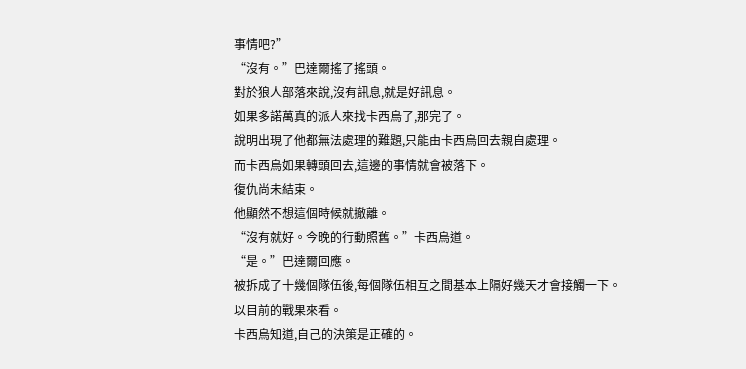事情吧?”
“沒有。”巴達爾搖了搖頭。
對於狼人部落來說,沒有訊息,就是好訊息。
如果多諾萬真的派人來找卡西烏了,那完了。
說明出現了他都無法處理的難題,只能由卡西烏回去親自處理。
而卡西烏如果轉頭回去,這邊的事情就會被落下。
復仇尚未結束。
他顯然不想這個時候就撤離。
“沒有就好。今晚的行動照舊。”卡西烏道。
“是。”巴達爾回應。
被拆成了十幾個隊伍後,每個隊伍相互之間基本上隔好幾天才會接觸一下。
以目前的戰果來看。
卡西烏知道,自己的決策是正確的。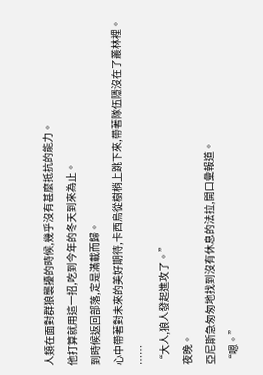人類在面對群狼襲擾的時候,幾乎沒有甚麼抵抗的能力。
他打算就用這一招,吃到今年的冬天到來為止。
到時候返回部落,定是滿載而歸。
心中帶著對未來的美好期待,卡西烏從樹梢上跳下來,帶著隊伍隱沒在了叢林裡。
……
“大人,狼人發起進攻了。”
夜晚。
亞尼斯急匆匆地找到沒有休息的法拉,開口彙報道。
“嗯。”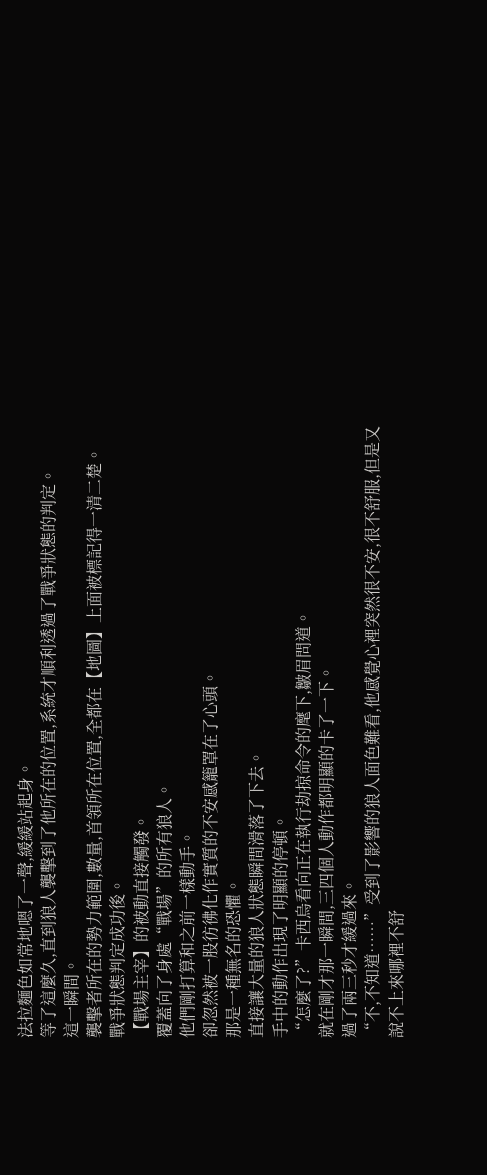法拉麵色如常地嗯了一聲,緩緩站起身。
等了這麼久,直到狼人襲擊到了他所在的位置,系統才順利透過了戰爭狀態的判定。
這一瞬間。
襲擊者所在的勢力範圍,數量,首領所在位置,全都在【地圖】上面被標記得一清二楚。
戰爭狀態判定成功後。
【戰場主宰】的被動直接觸發。
覆蓋向了身處“戰場”的所有狼人。
他們剛打算和之前一樣動手。
卻忽然被一股彷彿化作實質的不安感籠罩在了心頭。
那是一種無名的恐懼。
直接讓大量的狼人狀態瞬間滑落了下去。
手中的動作出現了明顯的停頓。
“怎麼了?”卡西烏看向正在執行劫掠命令的麾下,皺眉問道。
就在剛才那一瞬間,三四個人動作都明顯的卡了一下。
過了兩三秒才緩過來。
“不,不知道……”受到了影響的狼人面色難看,他感覺心裡突然很不安,很不舒服,但是又說不上來哪裡不舒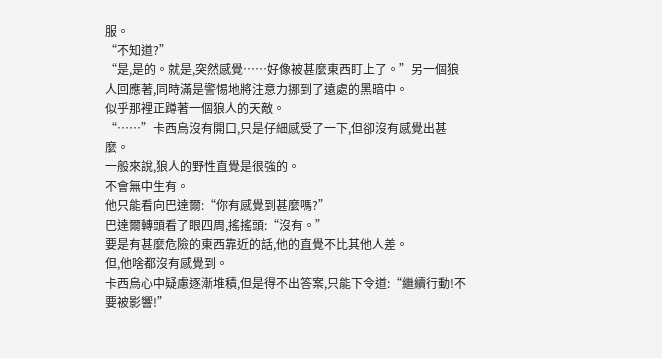服。
“不知道?”
“是,是的。就是,突然感覺……好像被甚麼東西盯上了。”另一個狼人回應著,同時滿是警惕地將注意力挪到了遠處的黑暗中。
似乎那裡正蹲著一個狼人的天敵。
“……”卡西烏沒有開口,只是仔細感受了一下,但卻沒有感覺出甚麼。
一般來說,狼人的野性直覺是很強的。
不會無中生有。
他只能看向巴達爾:“你有感覺到甚麼嗎?”
巴達爾轉頭看了眼四周,搖搖頭:“沒有。”
要是有甚麼危險的東西靠近的話,他的直覺不比其他人差。
但,他啥都沒有感覺到。
卡西烏心中疑慮逐漸堆積,但是得不出答案,只能下令道:“繼續行動!不要被影響!”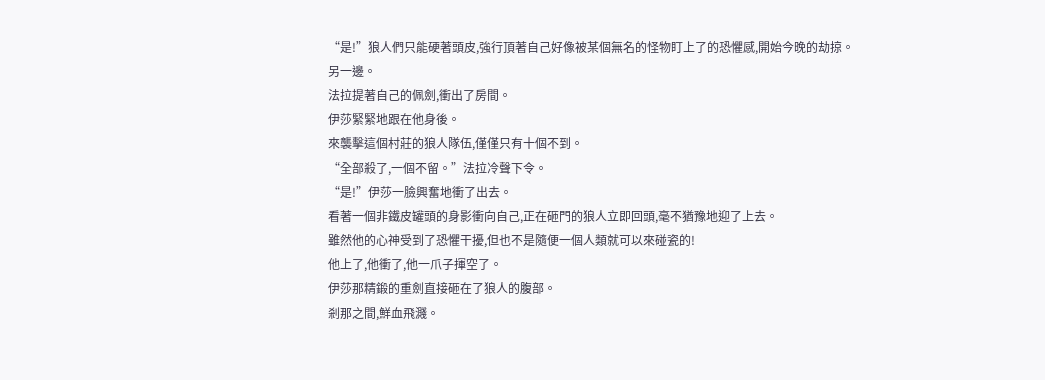“是!”狼人們只能硬著頭皮,強行頂著自己好像被某個無名的怪物盯上了的恐懼感,開始今晚的劫掠。
另一邊。
法拉提著自己的佩劍,衝出了房間。
伊莎緊緊地跟在他身後。
來襲擊這個村莊的狼人隊伍,僅僅只有十個不到。
“全部殺了,一個不留。”法拉冷聲下令。
“是!”伊莎一臉興奮地衝了出去。
看著一個非鐵皮罐頭的身影衝向自己,正在砸門的狼人立即回頭,毫不猶豫地迎了上去。
雖然他的心神受到了恐懼干擾,但也不是隨便一個人類就可以來碰瓷的!
他上了,他衝了,他一爪子揮空了。
伊莎那精鍛的重劍直接砸在了狼人的腹部。
剎那之間,鮮血飛濺。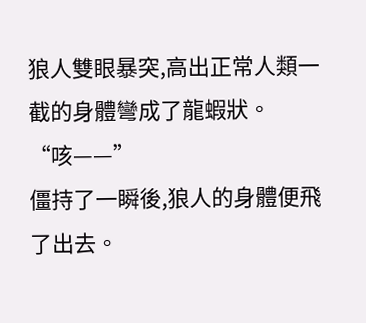狼人雙眼暴突,高出正常人類一截的身體彎成了龍蝦狀。
“咳——”
僵持了一瞬後,狼人的身體便飛了出去。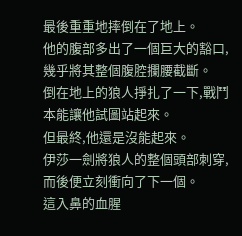最後重重地摔倒在了地上。
他的腹部多出了一個巨大的豁口,幾乎將其整個腹腔攔腰截斷。
倒在地上的狼人掙扎了一下,戰鬥本能讓他試圖站起來。
但最終,他還是沒能起來。
伊莎一劍將狼人的整個頭部刺穿,而後便立刻衝向了下一個。
這入鼻的血腥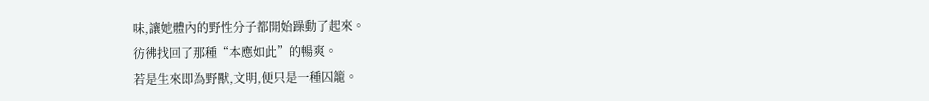味,讓她體內的野性分子都開始躁動了起來。
彷彿找回了那種“本應如此”的暢爽。
若是生來即為野獸,文明,便只是一種囚籠。